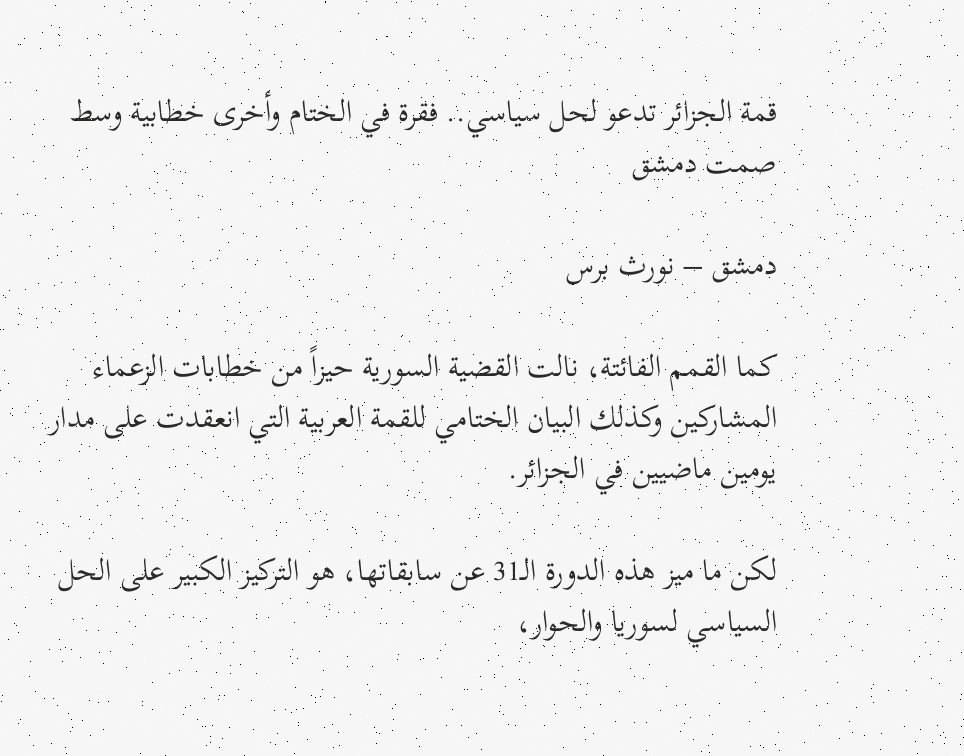قمة الجزائر تدعو لحل سياسي.. فقرة في الختام وأخرى خطابية وسط صمت دمشق

دمشق – نورث برس

كما القمم الفائتة، نالت القضية السورية حيزاً من خطابات الزعماء المشاركين وكذلك البيان الختامي للقمة العربية التي انعقدت على مدار يومين ماضيين في الجزائر.

لكن ما ميز هذه الدورة الـ31 عن سابقاتها، هو التركيز الكبير على الحل السياسي لسوريا والحوار،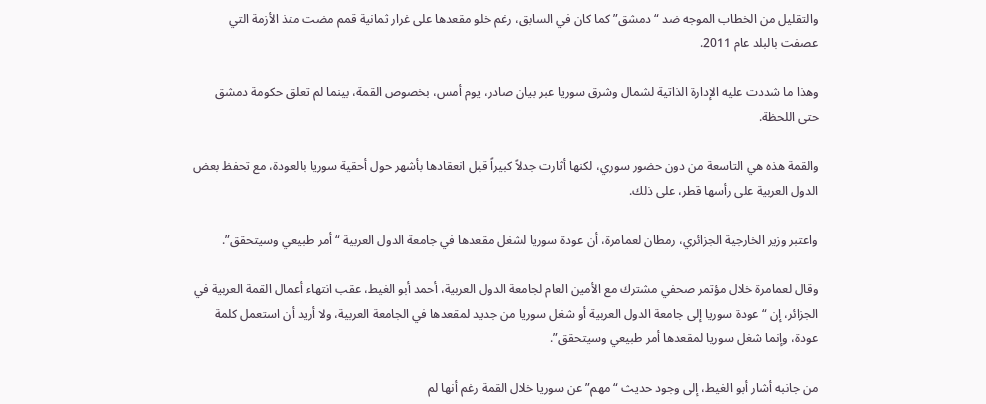والتقليل من الخطاب الموجه ضد “دمشق” كما كان في السابق، رغم خلو مقعدها على غرار ثمانية قمم مضت منذ الأزمة التي عصفت بالبلد عام 2011.

وهذا ما شددت عليه الإدارة الذاتية لشمال وشرق سوريا عبر بيان صادر، يوم أمس، بخصوص القمة، بينما لم تعلق حكومة دمشق حتى اللحظة.

والقمة هذه هي التاسعة من دون حضور سوري، لكنها أثارت جدلاً كبيراً قبل انعقادها بأشهر حول أحقية سوريا بالعودة، مع تحفظ بعض الدول العربية على رأسها قطر، على ذلك.

واعتبر وزير الخارجية الجزائري، رمطان لعمامرة، أن عودة سوريا لشغل مقعدها في جامعة الدول العربية “أمر طبيعي وسيتحقق”.

وقال لعمامرة خلال مؤتمر صحفي مشترك مع الأمين العام لجامعة الدول العربية، أحمد أبو الغيط، عقب انتهاء أعمال القمة العربية في الجزائر، إن “عودة سوريا إلى جامعة الدول العربية أو شغل سوريا من جديد لمقعدها في الجامعة العربية، ولا أريد أن استعمل كلمة عودة، وإنما شغل سوريا لمقعدها أمر طبيعي وسيتحقق”.

من جانبه أشار أبو الغيط، إلى وجود حديث “مهم” عن سوريا خلال القمة رغم أنها لم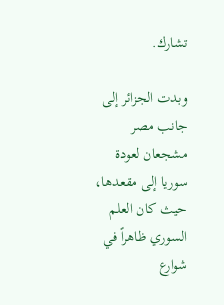تشارك.

وبدت الجزائر إلى جانب مصر مشجعان لعودة سوريا إلى مقعدها، حيث كان العلم السوري ظاهراً في شوارع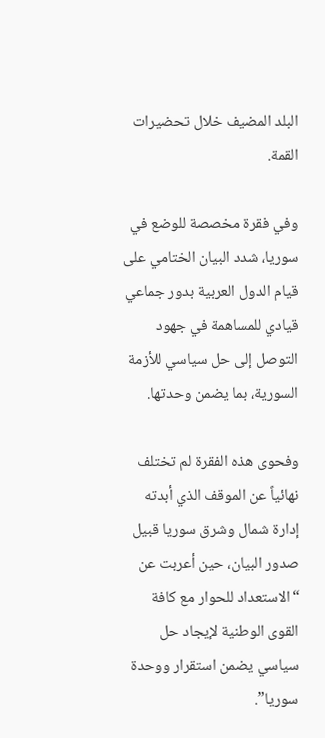البلد المضيف خلال تحضيرات القمة.

وفي فقرة مخصصة للوضع في سوريا، شدد البيان الختامي على قيام الدول العربية بدور جماعي قيادي للمساهمة في جهود التوصل إلى حل سياسي للأزمة السورية، بما يضمن وحدتها.

وفحوى هذه الفقرة لم تختلف نهائياً عن الموقف الذي أبدته إدارة شمال وشرق سوريا قبيل صدور البيان، حين أعربت عن “الاستعداد للحوار مع كافة القوى الوطنية لإيجاد حل سياسي يضمن استقرار ووحدة سوريا”.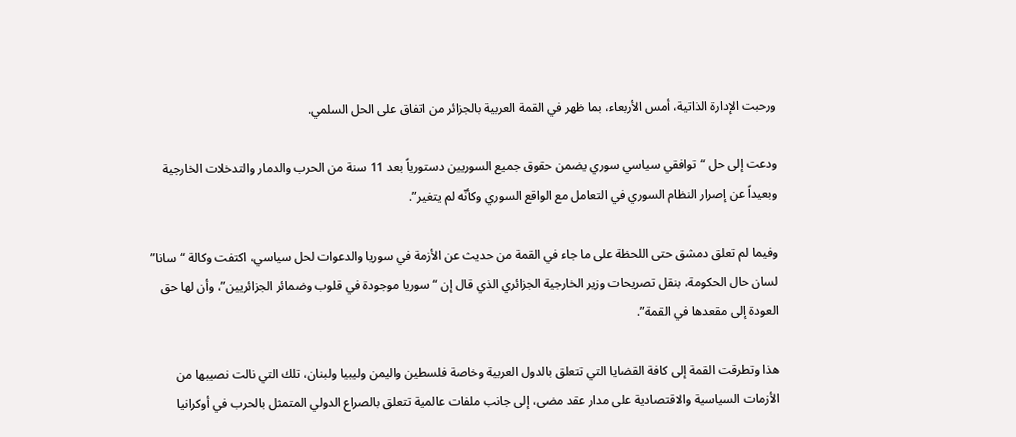ورحبت الإدارة الذاتية، أمس الأربعاء، بما ظهر في القمة العربية بالجزائر من اتفاق على الحل السلمي.

ودعت إلى حل “توافقي سياسي سوري يضمن حقوق جميع السوريين دستورياً بعد 11 سنة من الحرب والدمار والتدخلات الخارجية وبعيداً عن إصرار النظام السوري في التعامل مع الواقع السوري وكأنّه لم يتغير”.

وفيما لم تعلق دمشق حتى اللحظة على ما جاء في القمة من حديث عن الأزمة في سوريا والدعوات لحل سياسي، اكتفت وكالة “سانا” لسان حال الحكومة، بنقل تصريحات وزير الخارجية الجزائري الذي قال إن “سوريا موجودة في قلوب وضمائر الجزائريين”، وأن لها حق العودة إلى مقعدها في القمة”.

هذا وتطرقت القمة إلى كافة القضايا التي تتعلق بالدول العربية وخاصة فلسطين واليمن وليبيا ولبنان، تلك التي نالت نصيبها من الأزمات السياسية والاقتصادية على مدار عقد مضى، إلى جانب ملفات عالمية تتعلق بالصراع الدولي المتمثل بالحرب في أوكرانيا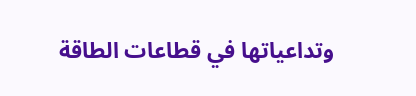وتداعياتها في قطاعات الطاقة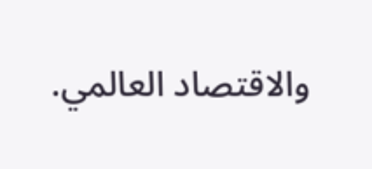والاقتصاد العالمي.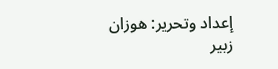إعداد وتحرير: هوزان زبير